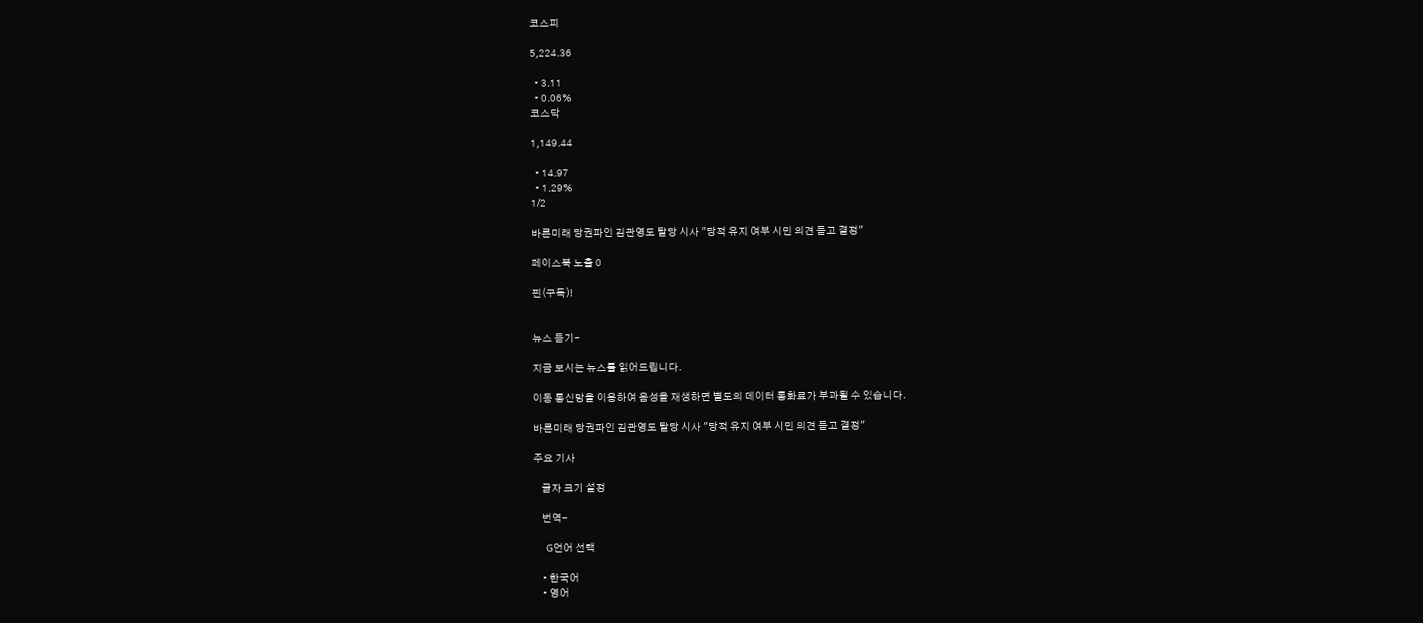코스피

5,224.36

  • 3.11
  • 0.06%
코스닥

1,149.44

  • 14.97
  • 1.29%
1/2

바른미래 당권파인 김관영도 탈당 시사 "당적 유지 여부 시민 의견 듣고 결정"

페이스북 노출 0

핀(구독)!


뉴스 듣기-

지금 보시는 뉴스를 읽어드립니다.

이동 통신망을 이용하여 음성을 재생하면 별도의 데이터 통화료가 부과될 수 있습니다.

바른미래 당권파인 김관영도 탈당 시사 "당적 유지 여부 시민 의견 듣고 결정"

주요 기사

    글자 크기 설정

    번역-

    G언어 선택

    • 한국어
    • 영어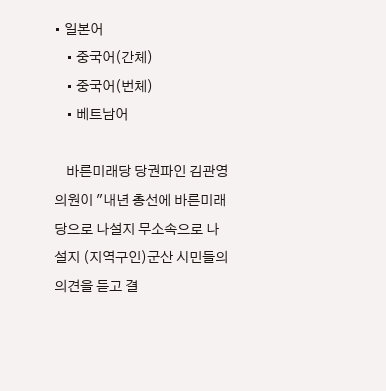• 일본어
    • 중국어(간체)
    • 중국어(번체)
    • 베트남어

    바른미래당 당권파인 김관영 의원이 "내년 총선에 바른미래당으로 나설지 무소속으로 나설지 (지역구인)군산 시민들의 의견을 듣고 결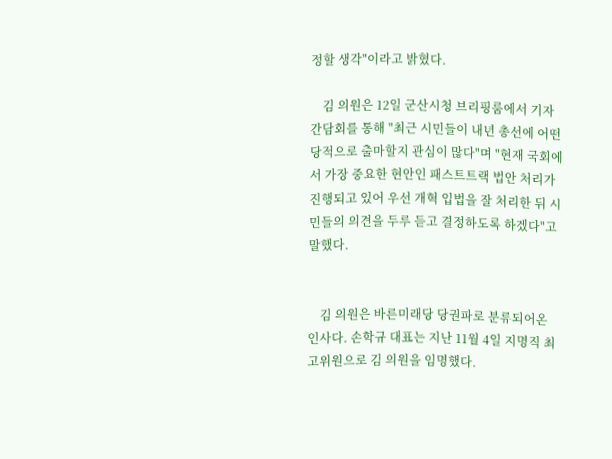정할 생각"이라고 밝혔다.

    김 의원은 12일 군산시청 브리핑룸에서 기자간담회를 통해 "최근 시민들이 내년 총선에 어떤 당적으로 출마할지 관심이 많다"며 "현재 국회에서 가장 중요한 현안인 패스트트랙 법안 처리가 진행되고 있어 우선 개혁 입법을 잘 처리한 뒤 시민들의 의견을 두루 듣고 결정하도록 하겠다"고 말했다.


    김 의원은 바른미래당 당권파로 분류되어온 인사다. 손학규 대표는 지난 11월 4일 지명직 최고위원으로 김 의원을 임명했다.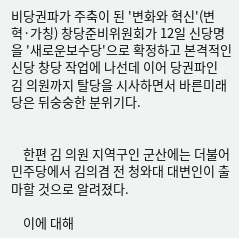비당권파가 주축이 된 '변화와 혁신'(변혁·가칭) 창당준비위원회가 12일 신당명을 '새로운보수당'으로 확정하고 본격적인 신당 창당 작업에 나선데 이어 당권파인 김 의원까지 탈당을 시사하면서 바른미래당은 뒤숭숭한 분위기다.


    한편 김 의원 지역구인 군산에는 더불어민주당에서 김의겸 전 청와대 대변인이 출마할 것으로 알려졌다.

    이에 대해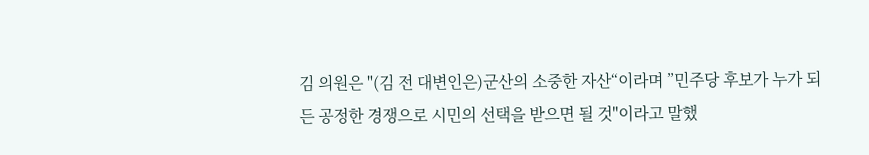김 의원은 "(김 전 대변인은)군산의 소중한 자산“이라며 ”민주당 후보가 누가 되든 공정한 경쟁으로 시민의 선택을 받으면 될 것"이라고 말했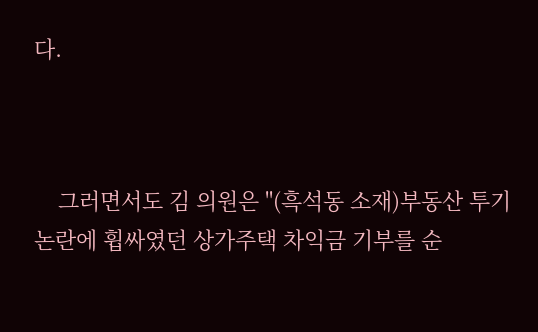다.



    그러면서도 김 의원은 "(흑석동 소재)부동산 투기논란에 휩싸였던 상가주택 차익금 기부를 순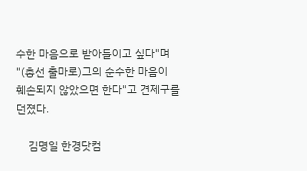수한 마음으로 받아들이고 싶다"며 "(총선 출마로)그의 순수한 마음이 훼손되지 않았으면 한다"고 견제구를 던졌다.

    김명일 한경닷컴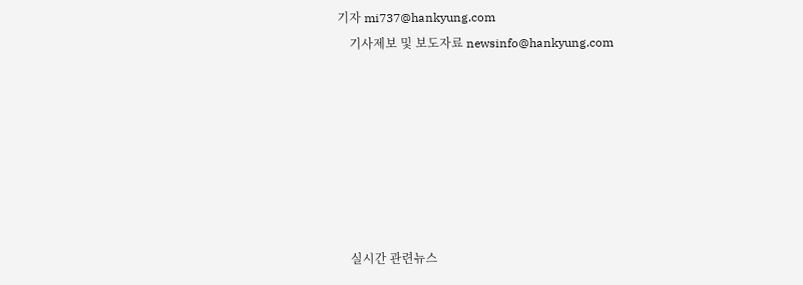기자 mi737@hankyung.com
    기사제보 및 보도자료 newsinfo@hankyung.com







    실시간 관련뉴스